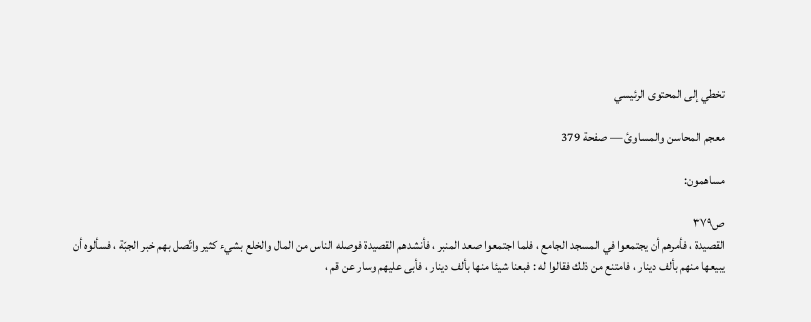تخطي إلى المحتوى الرئيسي

معجم المحاسن والمساوئ — صفحة 379

مساهمون:

ص٣٧٩
القصيدة ، فأمرهم أن يجتمعوا في المسجد الجامع ، فلما اجتمعوا صعد المنبر ، فأنشدهم القصيدة فوصله الناس من المال والخلع بشيء كثير واتّصل بهم خبر الجبّة ، فسألوه أن يبيعها منهم بألف دينار ، فامتنع من ذلك فقالوا له : فبعنا شيئا منها بألف دينار ، فأبى عليهم وسار عن قم ،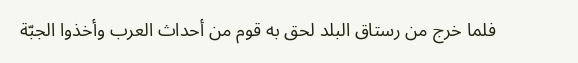فلما خرج من رستاق البلد لحق به قوم من أحداث العرب وأخذوا الجبّة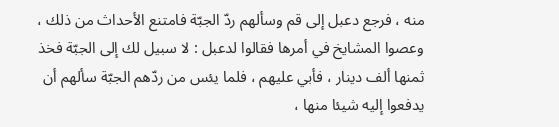منه ، فرجع دعبل إلى قم وسألهم ردّ الجبّة فامتنع الأحداث من ذلك ، وعصوا المشايخ في أمرها فقالوا لدعبل : لا سبيل لك إلى الجبّة فخذ ثمنها ألف دينار ، فأبي عليهم ، فلما يئس من ردّهم الجبّة سألهم أن يدفعوا إليه شيئا منها ،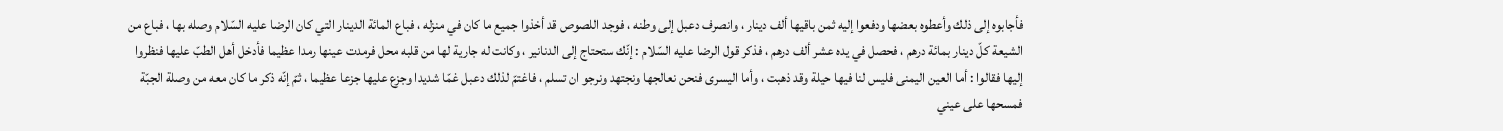فأجابوه إلى ذلك وأعطوه بعضها ودفعوا إليه ثمن باقيها ألف دينار ، وانصرف دعبل إلى وطنه ، فوجد اللصوص قد أخذوا جميع ما كان في منزله ، فباع المائة الدينار التي كان الرضا عليه السّلام وصله بها ، فباع من الشيعة كلّ دينار بمائة درهم ، فحصل في يده عشر ألف درهم ، فذكر قول الرضا عليه السّلام : إنّك ستحتاج إلى الدنانير ، وكانت له جارية لها من قلبه محل فرمدت عينها رمدا عظيما فأدخل أهل الطبّ عليها فنظروا إليها فقالوا : أما العين اليمنى فليس لنا فيها حيلة وقد ذهبت ، وأما اليسرى فنحن نعالجها ونجتهد ونرجو ان تسلم ، فاغتمّ لذلك دعبل غمّا شديدا وجزع عليها جزعا عظيما ، ثمّ إنّه ذكر ما كان معه من وصلة الجبّة فمسحها على عيني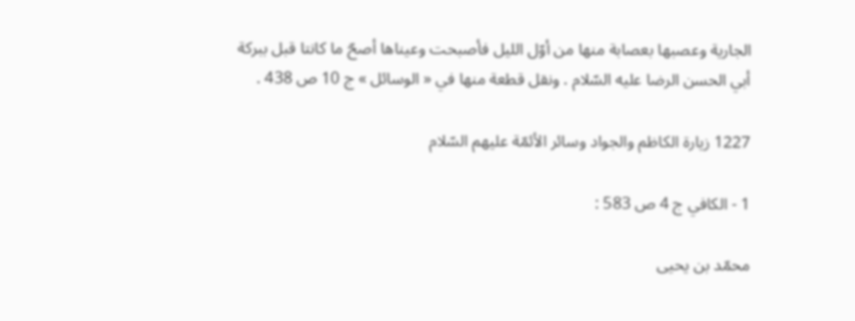الجارية وعصبها بعصابة منها من أوّل الليل فأصبحت وعيناها أصحّ ما كانتا قبل ببركة أبي الحسن الرضا عليه السّلام . ونقل قطعة منها في « الوسائل » ج 10 ص 438 .

1227 زيارة الكاظم والجواد وسائر الأئمّة عليهم السّلام

1 - الكافي ج 4 ص 583 :

محمّد بن يحيى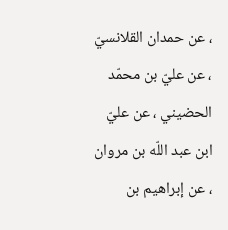، عن حمدان القلانسيّ ، عن عليّ بن محمّد الحضيني ، عن عليّ ابن عبد اللّه بن مروان ، عن إبراهيم بن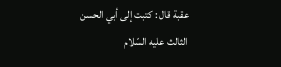عقبة قال : كتبت إلى أبي الحسن الثالث عليه السّلام